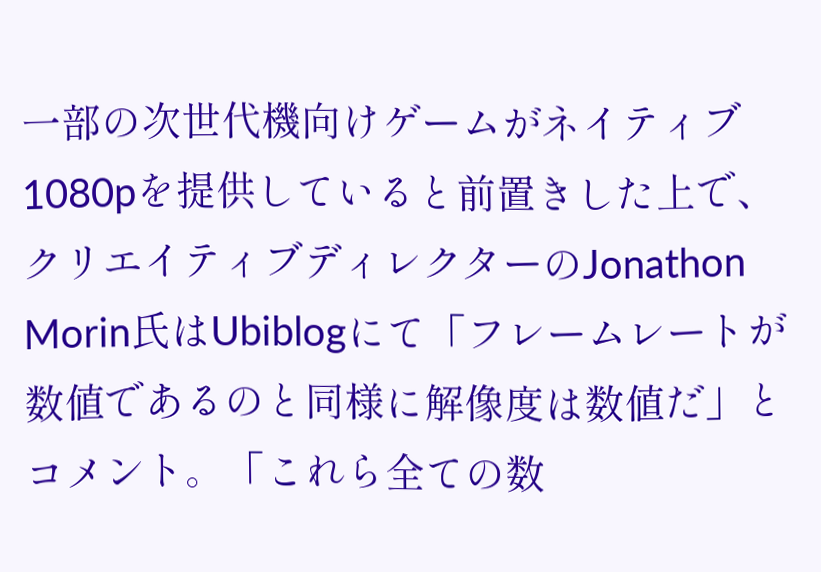一部の次世代機向けゲームがネイティブ1080pを提供していると前置きした上で、クリエイティブディレクターのJonathon Morin氏はUbiblogにて「フレームレートが数値であるのと同様に解像度は数値だ」とコメント。「これら全ての数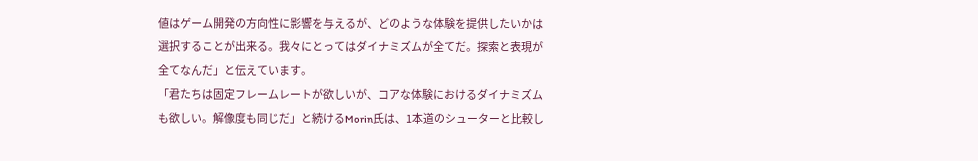値はゲーム開発の方向性に影響を与えるが、どのような体験を提供したいかは選択することが出来る。我々にとってはダイナミズムが全てだ。探索と表現が全てなんだ」と伝えています。
「君たちは固定フレームレートが欲しいが、コアな体験におけるダイナミズムも欲しい。解像度も同じだ」と続けるMorin氏は、1本道のシューターと比較し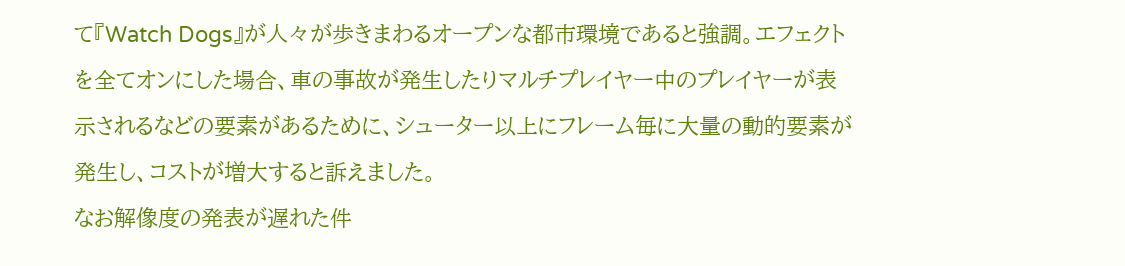て『Watch Dogs』が人々が歩きまわるオープンな都市環境であると強調。エフェクトを全てオンにした場合、車の事故が発生したりマルチプレイヤー中のプレイヤーが表示されるなどの要素があるために、シューター以上にフレーム毎に大量の動的要素が発生し、コストが増大すると訴えました。
なお解像度の発表が遅れた件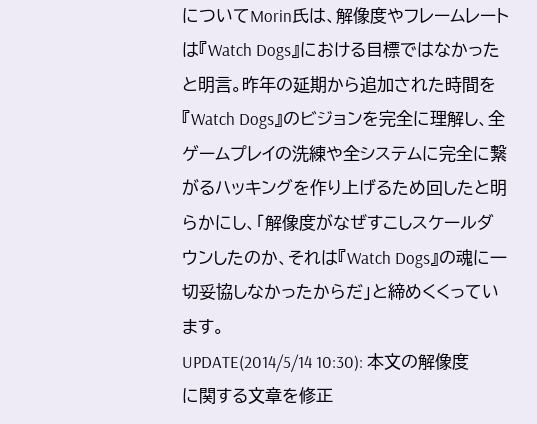についてMorin氏は、解像度やフレームレートは『Watch Dogs』における目標ではなかったと明言。昨年の延期から追加された時間を『Watch Dogs』のビジョンを完全に理解し、全ゲームプレイの洗練や全システムに完全に繋がるハッキングを作り上げるため回したと明らかにし、「解像度がなぜすこしスケールダウンしたのか、それは『Watch Dogs』の魂に一切妥協しなかったからだ」と締めくくっています。
UPDATE(2014/5/14 10:30): 本文の解像度に関する文章を修正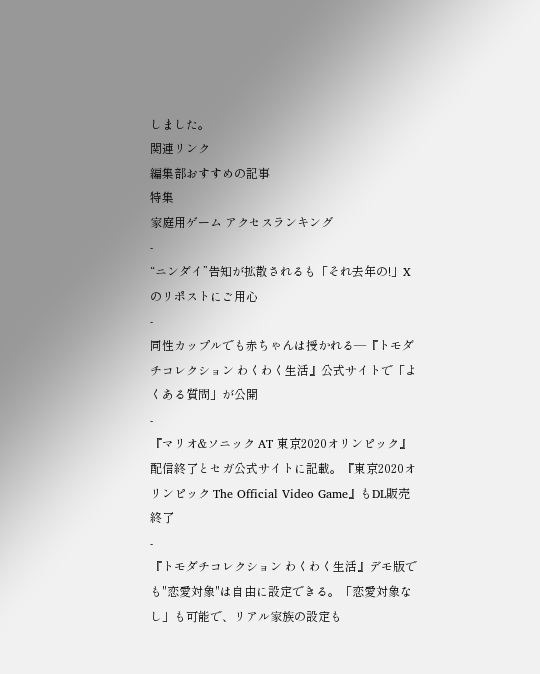しました。
関連リンク
編集部おすすめの記事
特集
家庭用ゲーム アクセスランキング
-
“ニンダイ”告知が拡散されるも「それ去年の!」Xのリポストにご用心
-
同性カップルでも赤ちゃんは授かれる―『トモダチコレクション わくわく生活』公式サイトで「よくある質問」が公開
-
『マリオ&ソニック AT 東京2020オリンピック』配信終了とセガ公式サイトに記載。『東京2020オリンピック The Official Video Game』もDL販売終了
-
『トモダチコレクション わくわく生活』デモ版でも"恋愛対象"は自由に設定できる。「恋愛対象なし」も可能で、リアル家族の設定も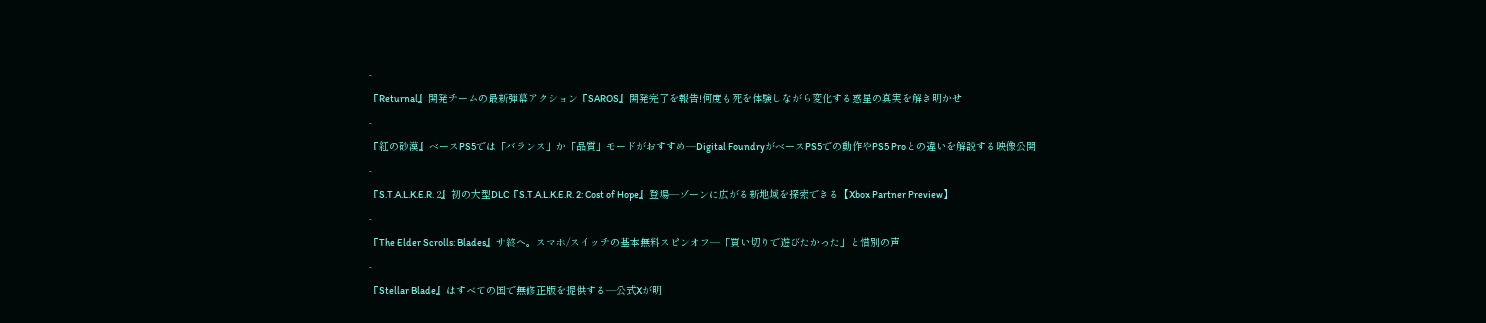-
『Returnal』開発チームの最新弾幕アクション『SAROS』開発完了を報告!何度も死を体験しながら変化する惑星の真実を解き明かせ
-
『紅の砂漠』ベースPS5では「バランス」か「品質」モードがおすすめ―Digital FoundryがベースPS5での動作やPS5 Proとの違いを解説する映像公開
-
『S.T.A.L.K.E.R. 2』初の大型DLC『S.T.A.L.K.E.R. 2: Cost of Hope』登場―ゾーンに広がる新地域を探索できる【Xbox Partner Preview】
-
『The Elder Scrolls: Blades』サ終へ。スマホ/スイッチの基本無料スピンオフ―「買い切りで遊びたかった」と惜別の声
-
『Stellar Blade』はすべての国で無修正版を提供する―公式Xが明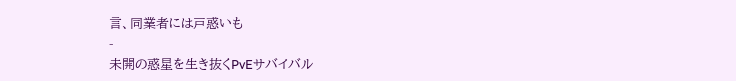言、同業者には戸惑いも
-
未開の惑星を生き抜くPvEサバイバル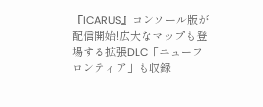『ICARUS』コンソール版が配信開始!広大なマップも登場する拡張DLC「ニューフロンティア」も収録